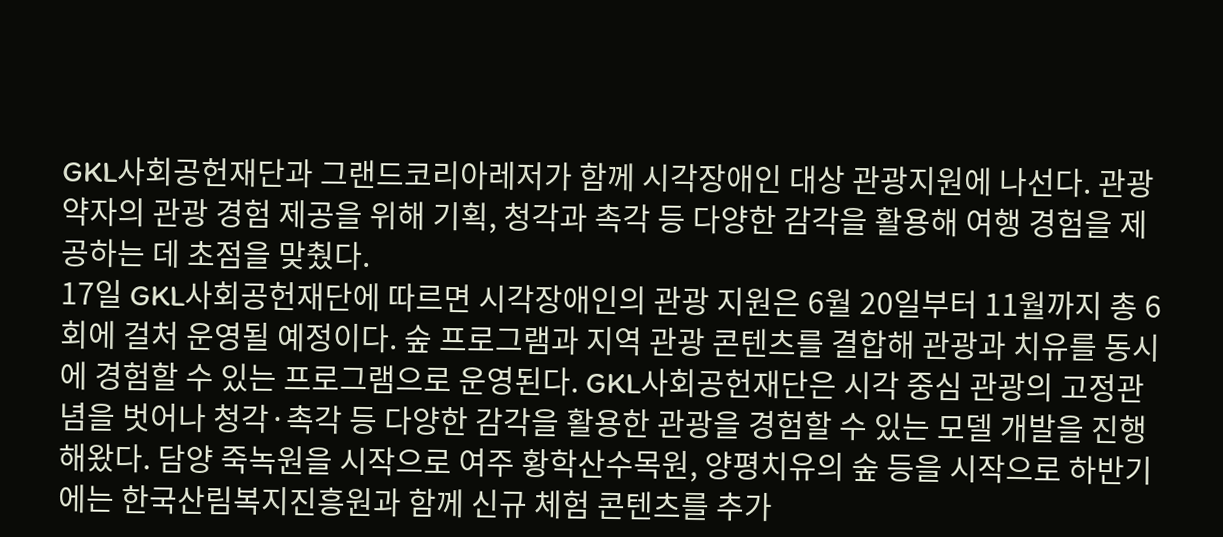GKL사회공헌재단과 그랜드코리아레저가 함께 시각장애인 대상 관광지원에 나선다. 관광약자의 관광 경험 제공을 위해 기획, 청각과 촉각 등 다양한 감각을 활용해 여행 경험을 제공하는 데 초점을 맞췄다.
17일 GKL사회공헌재단에 따르면 시각장애인의 관광 지원은 6월 20일부터 11월까지 총 6회에 걸처 운영될 예정이다. 숲 프로그램과 지역 관광 콘텐츠를 결합해 관광과 치유를 동시에 경험할 수 있는 프로그램으로 운영된다. GKL사회공헌재단은 시각 중심 관광의 고정관념을 벗어나 청각·촉각 등 다양한 감각을 활용한 관광을 경험할 수 있는 모델 개발을 진행해왔다. 담양 죽녹원을 시작으로 여주 황학산수목원, 양평치유의 숲 등을 시작으로 하반기에는 한국산림복지진흥원과 함께 신규 체험 콘텐츠를 추가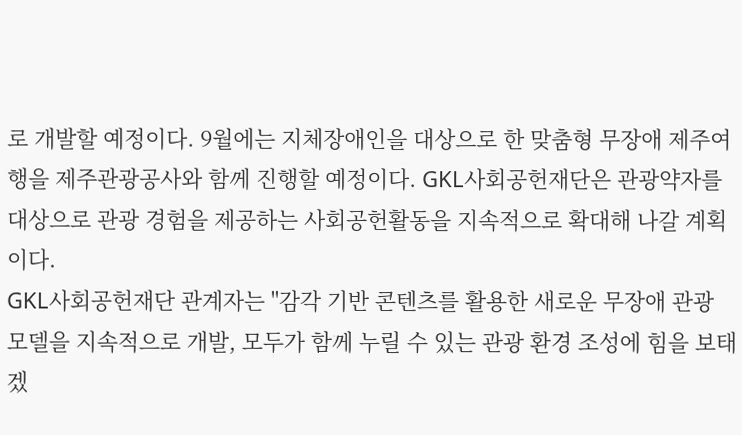로 개발할 예정이다. 9월에는 지체장애인을 대상으로 한 맞춤형 무장애 제주여행을 제주관광공사와 함께 진행할 예정이다. GKL사회공헌재단은 관광약자를 대상으로 관광 경험을 제공하는 사회공헌활동을 지속적으로 확대해 나갈 계획이다.
GKL사회공헌재단 관계자는 "감각 기반 콘텐츠를 활용한 새로운 무장애 관광 모델을 지속적으로 개발, 모두가 함께 누릴 수 있는 관광 환경 조성에 힘을 보태겠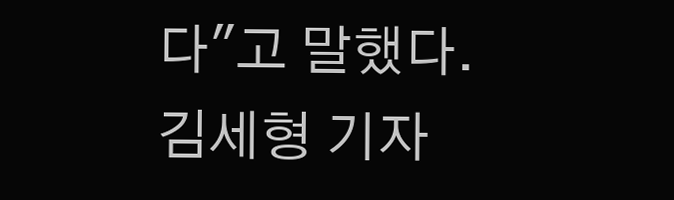다"고 말했다.
김세형 기자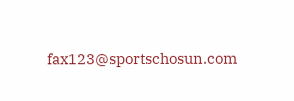fax123@sportschosun.com